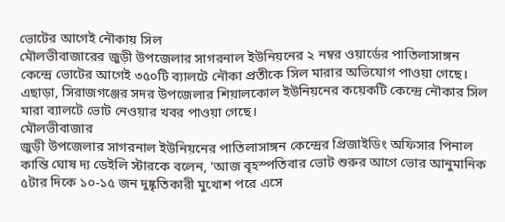ভোটের আগেই নৌকায় সিল
মৌলভীবাজারের জুড়ী উপজেলার সাগরনাল ইউনিয়নের ২ নম্বর ওয়ার্ডের পাতিলাসাঙ্গন কেন্দ্রে ভোটের আগেই ৩৫০টি ব্যালটে নৌকা প্রতীকে সিল মারার অভিযোগ পাওয়া গেছে। এছাড়া, সিরাজগঞ্জের সদর উপজেলার শিয়ালকোল ইউনিয়নের কয়েকটি কেন্দ্রে নৌকার সিল মারা ব্যালটে ভোট নেওয়ার খবর পাওয়া গেছে।
মৌলভীবাজার
জুড়ী উপজেলার সাগরনাল ইউনিয়নের পাতিলাসাঙ্গন কেন্দ্রের প্রিজাইডিং অফিসার পিনাল কান্তি ঘোষ দ্য ডেইলি স্টারকে বলেন, 'আজ বৃহস্পতিবার ভোট শুরুর আগে ভোর আনুমানিক ৫টার দিকে ১০-১৫ জন দুষ্কৃতিকারী মুখোশ পরে এসে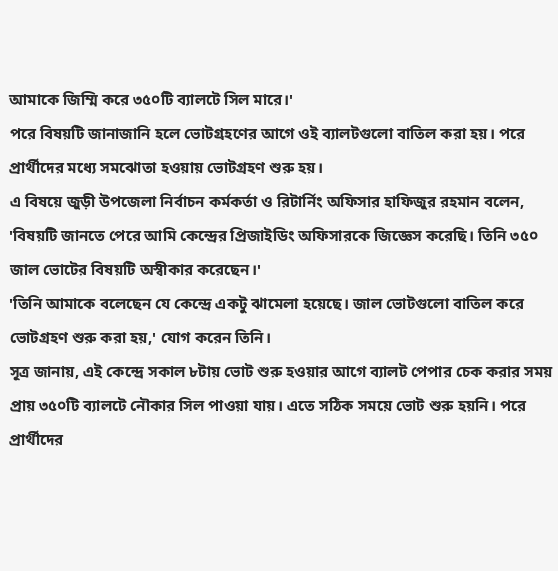আমাকে জিম্মি করে ৩৫০টি ব্যালটে সিল মারে।'
পরে বিষয়টি জানাজানি হলে ভোটগ্রহণের আগে ওই ব্যালটগুলো বাতিল করা হয়। পরে প্রার্থীদের মধ্যে সমঝোতা হওয়ায় ভোটগ্রহণ শুরু হয়।
এ বিষয়ে জুড়ী উপজেলা নির্বাচন কর্মকর্তা ও রিটার্নিং অফিসার হাফিজুর রহমান বলেন, 'বিষয়টি জানতে পেরে আমি কেন্দ্রের প্রিজাইডিং অফিসারকে জিজ্ঞেস করেছি। তিনি ৩৫০ জাল ভোটের বিষয়টি অস্বীকার করেছেন।'
'তিনি আমাকে বলেছেন যে কেন্দ্রে একটু ঝামেলা হয়েছে। জাল ভোটগুলো বাতিল করে ভোটগ্রহণ শুরু করা হয়,' যোগ করেন তিনি।
সূত্র জানায়, এই কেন্দ্রে সকাল ৮টায় ভোট শুরু হওয়ার আগে ব্যালট পেপার চেক করার সময় প্রায় ৩৫০টি ব্যালটে নৌকার সিল পাওয়া যায়। এতে সঠিক সময়ে ভোট শুরু হয়নি। পরে প্রার্থীদের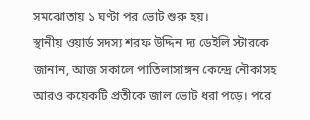সমঝোতায় ১ ঘণ্টা পর ভোট শুরু হয়।
স্থানীয় ওয়ার্ড সদস্য শরফ উদ্দিন দ্য ডেইলি স্টারকে জানান, আজ সকালে পাতিলাসাঙ্গন কেন্দ্রে নৌকাসহ আরও কয়েকটি প্রতীকে জাল ভোট ধরা পড়ে। পরে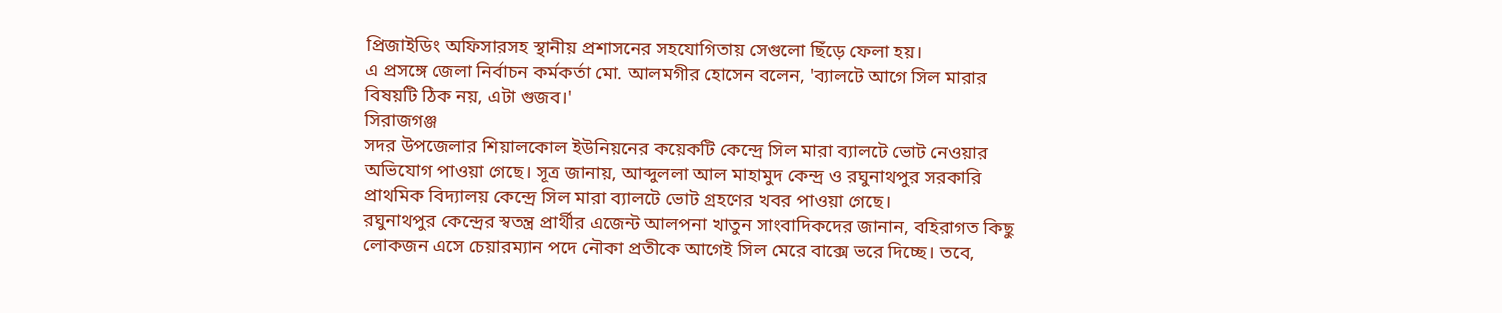প্রিজাইডিং অফিসারসহ স্থানীয় প্রশাসনের সহযোগিতায় সেগুলো ছিঁড়ে ফেলা হয়।
এ প্রসঙ্গে জেলা নির্বাচন কর্মকর্তা মো. আলমগীর হোসেন বলেন, 'ব্যালটে আগে সিল মারার বিষয়টি ঠিক নয়, এটা গুজব।'
সিরাজগঞ্জ
সদর উপজেলার শিয়ালকোল ইউনিয়নের কয়েকটি কেন্দ্রে সিল মারা ব্যালটে ভোট নেওয়ার অভিযোগ পাওয়া গেছে। সূত্র জানায়, আব্দুললা আল মাহামুদ কেন্দ্র ও রঘুনাথপুর সরকারি প্রাথমিক বিদ্যালয় কেন্দ্রে সিল মারা ব্যালটে ভোট গ্রহণের খবর পাওয়া গেছে।
রঘুনাথপুর কেন্দ্রের স্বতন্ত্র প্রার্থীর এজেন্ট আলপনা খাতুন সাংবাদিকদের জানান, বহিরাগত কিছু লোকজন এসে চেয়ারম্যান পদে নৌকা প্রতীকে আগেই সিল মেরে বাক্সে ভরে দিচ্ছে। তবে,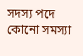সদস্য পদে কোনো সমস্যা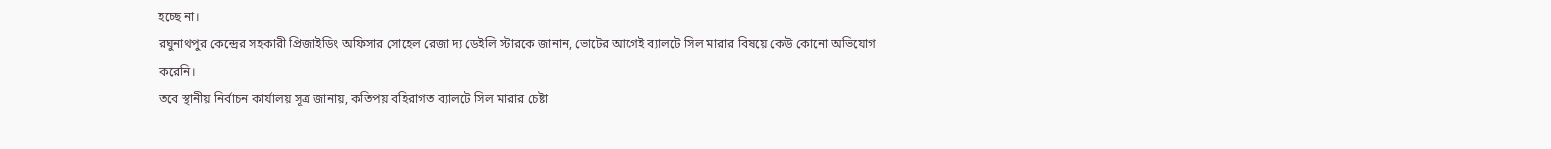হচ্ছে না।
রঘুনাথপুর কেন্দ্রের সহকারী প্রিজাইডিং অফিসার সোহেল রেজা দ্য ডেইলি স্টারকে জানান, ভোটের আগেই ব্যালটে সিল মারার বিষয়ে কেউ কোনো অভিযোগ করেনি।
তবে স্থানীয় নির্বাচন কার্যালয় সূত্র জানায়, কতিপয় বহিরাগত ব্যালটে সিল মারার চেষ্টা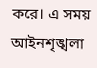করে। এ সময় আইনশৃঙ্খলা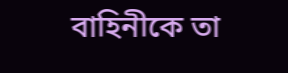বাহিনীকে তা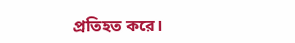প্রতিহত করে।